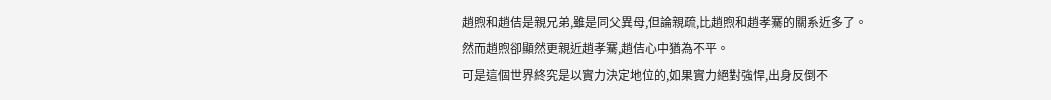趙煦和趙佶是親兄弟,雖是同父異母,但論親疏,比趙煦和趙孝騫的關系近多了。
然而趙煦卻顯然更親近趙孝騫,趙佶心中猶為不平。
可是這個世界終究是以實力決定地位的,如果實力絕對強悍,出身反倒不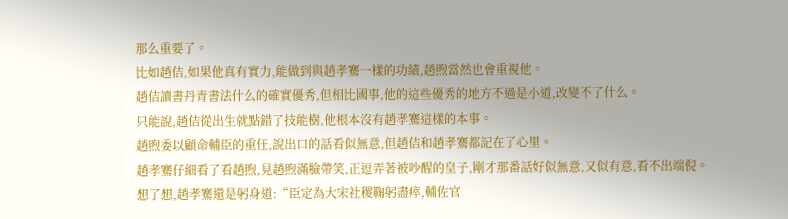那么重要了。
比如趙佶,如果他真有實力,能做到與趙孝騫一樣的功績,趙煦當然也會重視他。
趙佶讀書丹青書法什么的確實優秀,但相比國事,他的這些優秀的地方不過是小道,改變不了什么。
只能說,趙佶從出生就點錯了技能樹,他根本沒有趙孝騫這樣的本事。
趙煦委以顧命輔臣的重任,說出口的話看似無意,但趙佶和趙孝騫都記在了心里。
趙孝騫仔細看了看趙煦,見趙煦滿臉帶笑,正逗弄著被吵醒的皇子,剛才那番話好似無意,又似有意,看不出端倪。
想了想,趙孝騫還是躬身道:“臣定為大宋社稷鞠躬盡瘁,輔佐官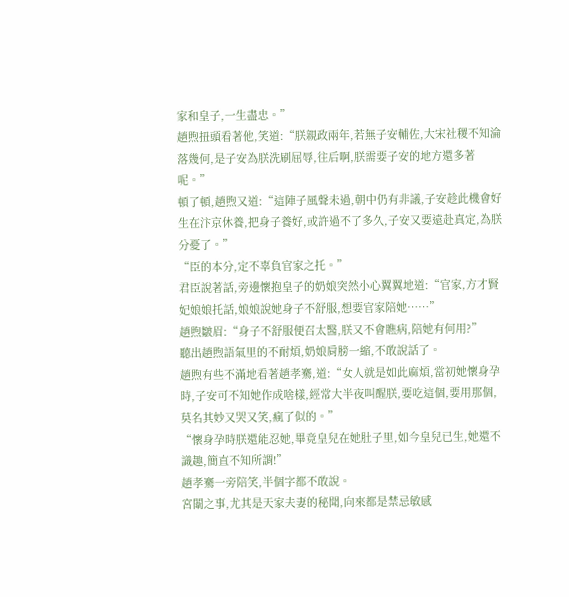家和皇子,一生盡忠。”
趙煦扭頭看著他,笑道:“朕親政兩年,若無子安輔佐,大宋社稷不知淪落幾何,是子安為朕洗刷屈辱,往后啊,朕需要子安的地方還多著呢。”
頓了頓,趙煦又道:“這陣子風聲未過,朝中仍有非議,子安趁此機會好生在汴京休養,把身子養好,或許過不了多久,子安又要遠赴真定,為朕分憂了。”
“臣的本分,定不辜負官家之托。”
君臣說著話,旁邊懷抱皇子的奶娘突然小心翼翼地道:“官家,方才賢妃娘娘托話,娘娘說她身子不舒服,想要官家陪她……”
趙煦皺眉:“身子不舒服便召太醫,朕又不會瞧病,陪她有何用?”
聽出趙煦語氣里的不耐煩,奶娘肩膀一縮,不敢說話了。
趙煦有些不滿地看著趙孝騫,道:“女人就是如此麻煩,當初她懷身孕時,子安可不知她作成啥樣,經常大半夜叫醒朕,要吃這個,要用那個,莫名其妙又哭又笑,瘋了似的。”
“懷身孕時朕還能忍她,畢竟皇兒在她肚子里,如今皇兒已生,她還不識趣,簡直不知所謂!”
趙孝騫一旁陪笑,半個字都不敢說。
宮闈之事,尤其是天家夫妻的秘聞,向來都是禁忌敏感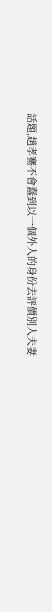話題,趙孝騫不會蠢到以一個外人的身份去評價別人夫妻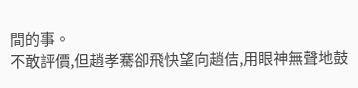間的事。
不敢評價,但趙孝騫卻飛快望向趙佶,用眼神無聲地鼓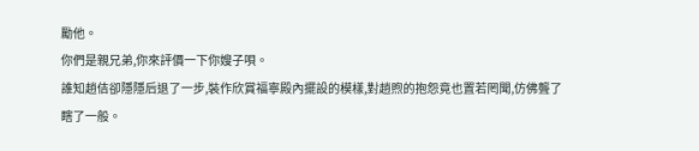勵他。
你們是親兄弟,你來評價一下你嫂子唄。
誰知趙佶卻隱隱后退了一步,裝作欣賞福寧殿內擺設的模樣,對趙煦的抱怨竟也置若罔聞,仿佛聾了瞎了一般。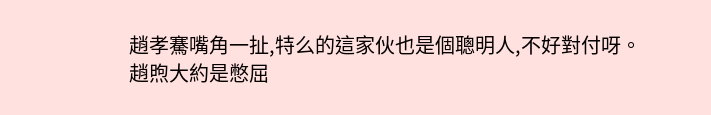趙孝騫嘴角一扯,特么的這家伙也是個聰明人,不好對付呀。
趙煦大約是憋屈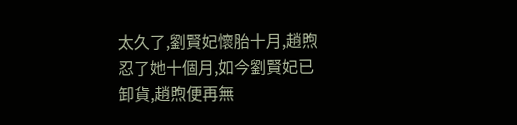太久了,劉賢妃懷胎十月,趙煦忍了她十個月,如今劉賢妃已卸貨,趙煦便再無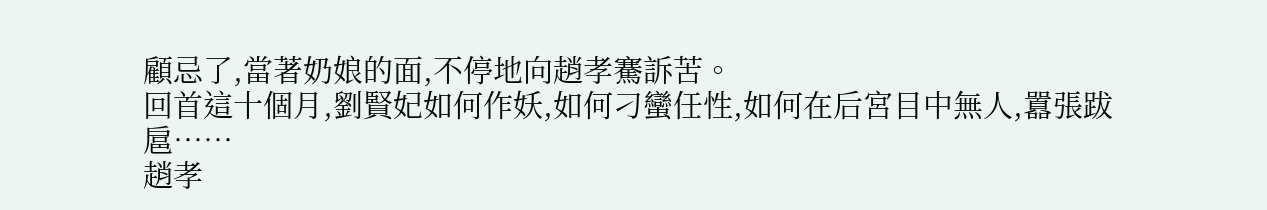顧忌了,當著奶娘的面,不停地向趙孝騫訴苦。
回首這十個月,劉賢妃如何作妖,如何刁蠻任性,如何在后宮目中無人,囂張跋扈……
趙孝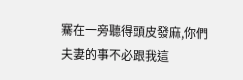騫在一旁聽得頭皮發麻,你們夫妻的事不必跟我這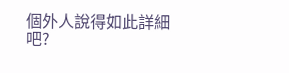個外人說得如此詳細吧?